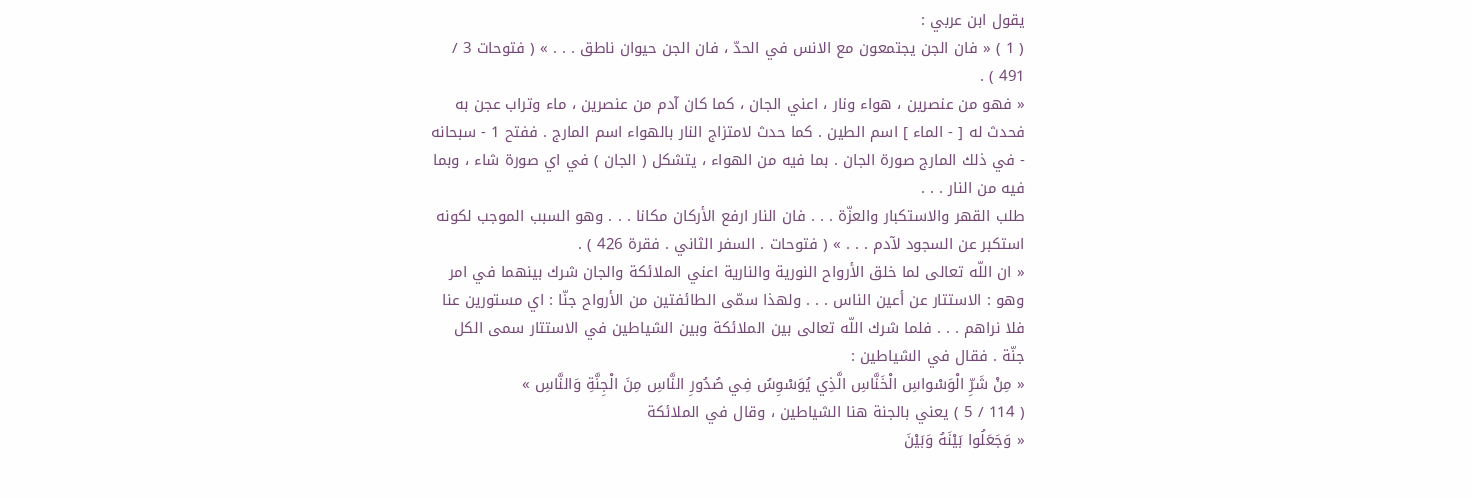يقول ابن عربي :
( 1 ) « فان الجن يجتمعون مع الانس في الحدّ ، فان الجن حيوان ناطق . . . » ( فتوحات 3 / 491 ) .
« فهو من عنصرين ، هواء ونار ، اعني الجان ، كما كان آدم من عنصرين ، ماء وتراب عجن به فحدث له [ - الماء ] اسم الطين . كما حدث لامتزاج النار بالهواء اسم المارج . ففتح 1 - سبحانه - في ذلك المارج صورة الجان . بما فيه من الهواء ، يتشكل ( الجان ) في اي صورة شاء ، وبما فيه من النار . . .
طلب القهر والاستكبار والعزّة . . . فان النار ارفع الأركان مكانا . . . وهو السبب الموجب لكونه استكبر عن السجود لآدم . . . » ( فتوحات . السفر الثاني . فقرة 426 ) .
« ان اللّه تعالى لما خلق الأرواح النورية والنارية اعني الملائكة والجان شرك بينهما في امر وهو : الاستتار عن أعين الناس . . . ولهذا سمّى الطائفتين من الأرواح جنّا : اي مستورين عنا فلا نراهم . . . فلما شرك اللّه تعالى بين الملائكة وبين الشياطين في الاستتار سمى الكل جنّة . فقال في الشياطين :
« مِنْ شَرِّ الْوَسْواسِ الْخَنَّاسِ الَّذِي يُوَسْوِسُ فِي صُدُورِ النَّاسِ مِنَ الْجِنَّةِ وَالنَّاسِ »
( 114 / 5 ) يعني بالجنة هنا الشياطين ، وقال في الملائكة
« وَجَعَلُوا بَيْنَهُ وَبَيْنَ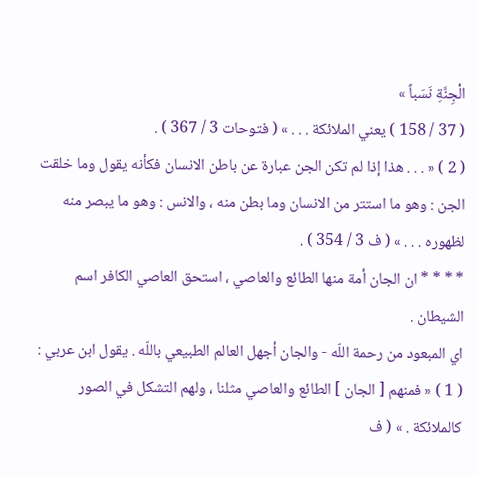الْجِنَّةِ نَسَباً »
( 37 / 158 ) يعني الملائكة . . . » ( فتوحات 3 / 367 ) .
( 2 ) « . . . هذا إذا لم تكن الجن عبارة عن باطن الانسان فكأنه يقول وما خلقت الجن : وهو ما استتر من الانسان وما بطن منه ، والانس : وهو ما يبصر منه لظهوره . . . » ( ف 3 / 354 ) .
* * * * ان الجان أمة منها الطائع والعاصي ، استحق العاصي الكافر اسم الشيطان .
اي المبعود من رحمة اللّه - والجان أجهل العالم الطبيعي باللّه . يقول ابن عربي :
( 1 ) « فمنهم [ الجان ] الطائع والعاصي مثلنا ، ولهم التشكل في الصور كالملائكة . » ( ف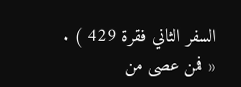السفر الثاني فقرة 429 ) .
« فمن عصى من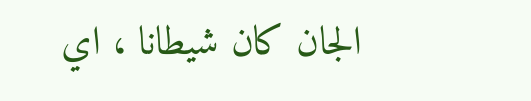الجان كان شيطانا ، اي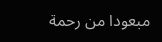مبعودا من رحمة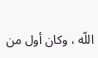اللّه ، وكان أول من